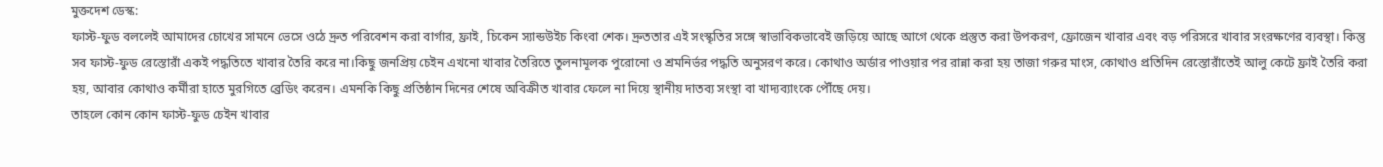মুক্তদেশ ডেস্ক:
ফাস্ট-ফুড বললেই আমাদের চোখের সামনে ভেসে ওঠে দ্রুত পরিবেশন করা বার্গার, ফ্রাই, চিকেন স্যান্ডউইচ কিংবা শেক। দ্রুততার এই সংস্কৃতির সঙ্গে স্বাভাবিকভাবেই জড়িয়ে আছে আগে থেকে প্রস্তুত করা উপকরণ, ফ্রোজেন খাবার এবং বড় পরিসরে খাবার সংরক্ষণের ব্যবস্থা। কিন্তু সব ফাস্ট-ফুড রেস্তোরাঁ একই পদ্ধতিতে খাবার তৈরি করে না।কিছু জনপ্রিয় চেইন এখনো খাবার তৈরিতে তুলনামূলক পুরোনো ও শ্রমনির্ভর পদ্ধতি অনুসরণ করে। কোথাও অর্ডার পাওয়ার পর রান্না করা হয় তাজা গরুর মাংস, কোথাও প্রতিদিন রেস্তোরাঁতেই আলু কেটে ফ্রাই তৈরি করা হয়, আবার কোথাও কর্মীরা হাতে মুরগিতে ব্রেডিং করেন। এমনকি কিছু প্রতিষ্ঠান দিনের শেষে অবিক্রীত খাবার ফেলে না দিয়ে স্থানীয় দাতব্য সংস্থা বা খাদ্যব্যাংকে পৌঁছে দেয়।
তাহলে কোন কোন ফাস্ট-ফুড চেইন খাবার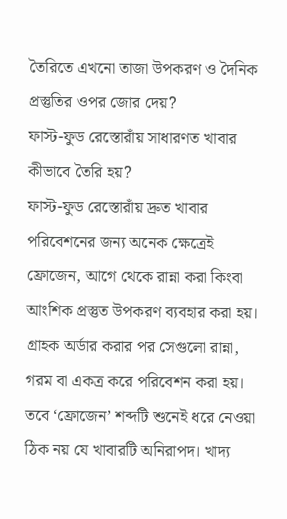তৈরিতে এখনো তাজা উপকরণ ও দৈনিক প্রস্তুতির ওপর জোর দেয়?
ফাস্ট-ফুড রেস্তোরাঁয় সাধারণত খাবার কীভাবে তৈরি হয়?
ফাস্ট-ফুড রেস্তোরাঁয় দ্রুত খাবার পরিবেশনের জন্য অনেক ক্ষেত্রেই ফ্রোজেন, আগে থেকে রান্না করা কিংবা আংশিক প্রস্তুত উপকরণ ব্যবহার করা হয়। গ্রাহক অর্ডার করার পর সেগুলো রান্না, গরম বা একত্র করে পরিবেশন করা হয়।
তবে ‘ফ্রোজেন’ শব্দটি শুনেই ধরে নেওয়া ঠিক নয় যে খাবারটি অনিরাপদ। খাদ্য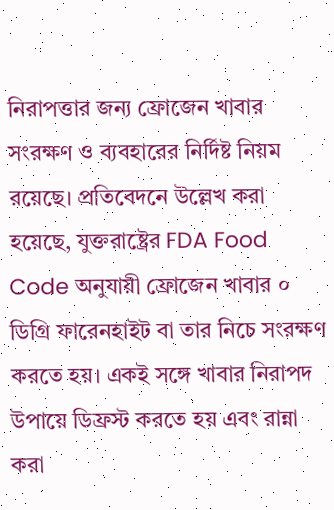নিরাপত্তার জন্য ফ্রোজেন খাবার সংরক্ষণ ও ব্যবহারের নির্দিষ্ট নিয়ম রয়েছে। প্রতিবেদনে উল্লেখ করা হয়েছে, যুক্তরাষ্ট্রের FDA Food Code অনুযায়ী ফ্রোজেন খাবার ০ ডিগ্রি ফারেনহাইট বা তার নিচে সংরক্ষণ করতে হয়। একই সঙ্গে খাবার নিরাপদ উপায়ে ডিফ্রস্ট করতে হয় এবং রান্না করা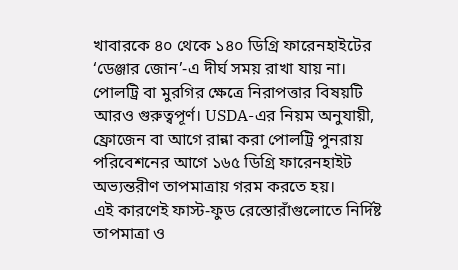খাবারকে ৪০ থেকে ১৪০ ডিগ্রি ফারেনহাইটের ‘ডেঞ্জার জোন’-এ দীর্ঘ সময় রাখা যায় না।
পোলট্রি বা মুরগির ক্ষেত্রে নিরাপত্তার বিষয়টি আরও গুরুত্বপূর্ণ। USDA-এর নিয়ম অনুযায়ী, ফ্রোজেন বা আগে রান্না করা পোলট্রি পুনরায় পরিবেশনের আগে ১৬৫ ডিগ্রি ফারেনহাইট অভ্যন্তরীণ তাপমাত্রায় গরম করতে হয়।
এই কারণেই ফাস্ট-ফুড রেস্তোরাঁগুলোতে নির্দিষ্ট তাপমাত্রা ও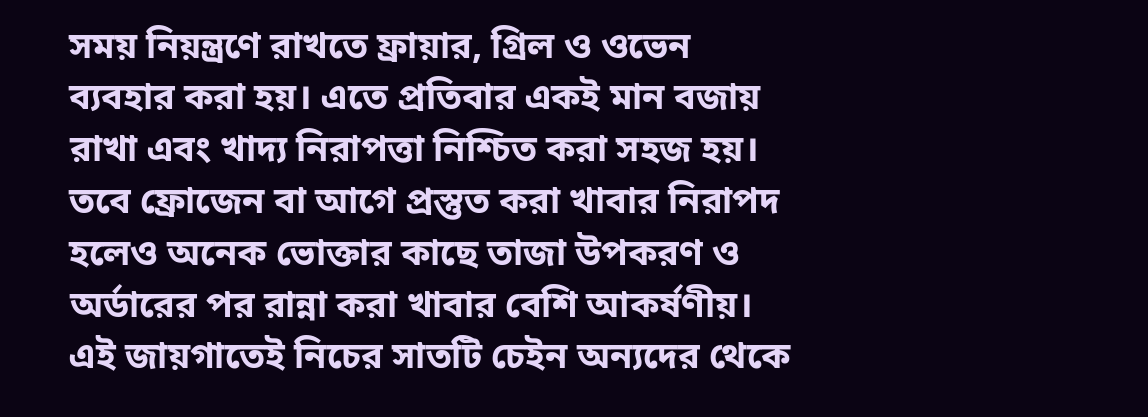সময় নিয়ন্ত্রণে রাখতে ফ্রায়ার, গ্রিল ও ওভেন ব্যবহার করা হয়। এতে প্রতিবার একই মান বজায় রাখা এবং খাদ্য নিরাপত্তা নিশ্চিত করা সহজ হয়।
তবে ফ্রোজেন বা আগে প্রস্তুত করা খাবার নিরাপদ হলেও অনেক ভোক্তার কাছে তাজা উপকরণ ও অর্ডারের পর রান্না করা খাবার বেশি আকর্ষণীয়। এই জায়গাতেই নিচের সাতটি চেইন অন্যদের থেকে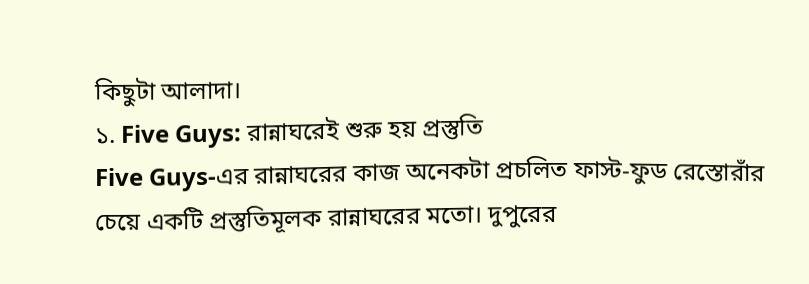কিছুটা আলাদা।
১. Five Guys: রান্নাঘরেই শুরু হয় প্রস্তুতি
Five Guys-এর রান্নাঘরের কাজ অনেকটা প্রচলিত ফাস্ট-ফুড রেস্তোরাঁর চেয়ে একটি প্রস্তুতিমূলক রান্নাঘরের মতো। দুপুরের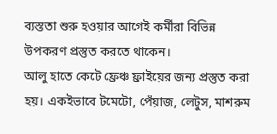ব্যস্ততা শুরু হওয়ার আগেই কর্মীরা বিভিন্ন উপকরণ প্রস্তুত করতে থাকেন।
আলু হাতে কেটে ফ্রেঞ্চ ফ্রাইয়ের জন্য প্রস্তুত করা হয়। একইভাবে টমেটো, পেঁয়াজ, লেটুস, মাশরুম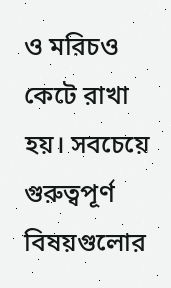ও মরিচও কেটে রাখা হয়। সবচেয়ে গুরুত্বপূর্ণ বিষয়গুলোর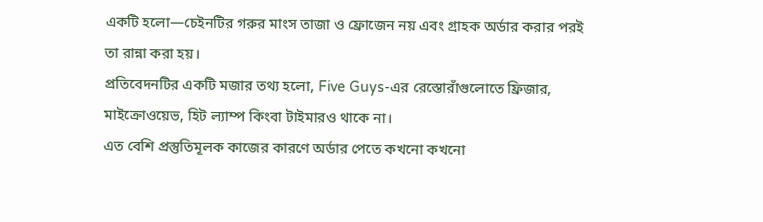একটি হলো—চেইনটির গরুর মাংস তাজা ও ফ্রোজেন নয় এবং গ্রাহক অর্ডার করার পরই তা রান্না করা হয়।
প্রতিবেদনটির একটি মজার তথ্য হলো, Five Guys-এর রেস্তোরাঁগুলোতে ফ্রিজার, মাইক্রোওয়েভ, হিট ল্যাম্প কিংবা টাইমারও থাকে না।
এত বেশি প্রস্তুতিমূলক কাজের কারণে অর্ডার পেতে কখনো কখনো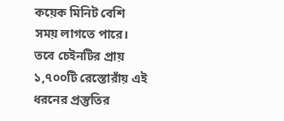কয়েক মিনিট বেশি সময় লাগতে পারে। তবে চেইনটির প্রায় ১,৭০০টি রেস্তোরাঁয় এই ধরনের প্রস্তুতির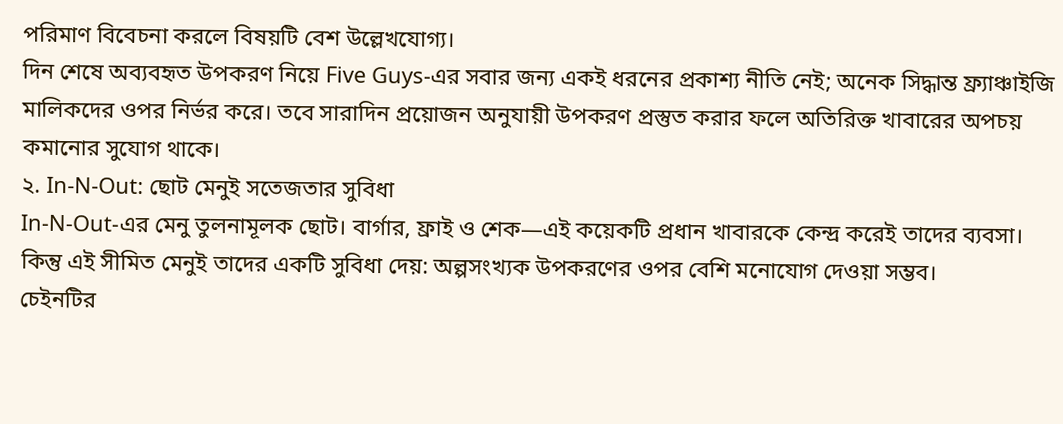পরিমাণ বিবেচনা করলে বিষয়টি বেশ উল্লেখযোগ্য।
দিন শেষে অব্যবহৃত উপকরণ নিয়ে Five Guys-এর সবার জন্য একই ধরনের প্রকাশ্য নীতি নেই; অনেক সিদ্ধান্ত ফ্র্যাঞ্চাইজি মালিকদের ওপর নির্ভর করে। তবে সারাদিন প্রয়োজন অনুযায়ী উপকরণ প্রস্তুত করার ফলে অতিরিক্ত খাবারের অপচয় কমানোর সুযোগ থাকে।
২. In-N-Out: ছোট মেনুই সতেজতার সুবিধা
In-N-Out-এর মেনু তুলনামূলক ছোট। বার্গার, ফ্রাই ও শেক—এই কয়েকটি প্রধান খাবারকে কেন্দ্র করেই তাদের ব্যবসা। কিন্তু এই সীমিত মেনুই তাদের একটি সুবিধা দেয়: অল্পসংখ্যক উপকরণের ওপর বেশি মনোযোগ দেওয়া সম্ভব।
চেইনটির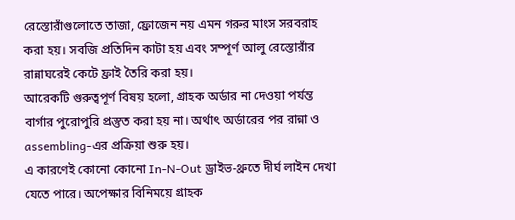রেস্তোরাঁগুলোতে তাজা, ফ্রোজেন নয় এমন গরুর মাংস সরবরাহ করা হয়। সবজি প্রতিদিন কাটা হয় এবং সম্পূর্ণ আলু রেস্তোরাঁর রান্নাঘরেই কেটে ফ্রাই তৈরি করা হয়।
আরেকটি গুরুত্বপূর্ণ বিষয় হলো, গ্রাহক অর্ডার না দেওয়া পর্যন্ত বার্গার পুরোপুরি প্রস্তুত করা হয় না। অর্থাৎ অর্ডারের পর রান্না ও assembling-এর প্রক্রিয়া শুরু হয়।
এ কারণেই কোনো কোনো In-N-Out ড্রাইভ-থ্রুতে দীর্ঘ লাইন দেখা যেতে পারে। অপেক্ষার বিনিময়ে গ্রাহক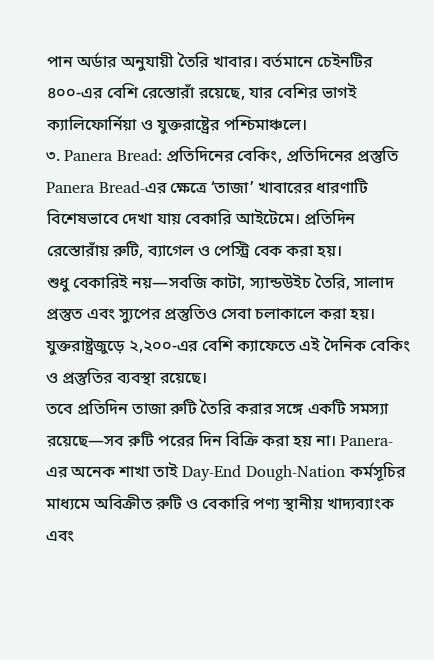পান অর্ডার অনুযায়ী তৈরি খাবার। বর্তমানে চেইনটির ৪০০-এর বেশি রেস্তোরাঁ রয়েছে, যার বেশির ভাগই ক্যালিফোর্নিয়া ও যুক্তরাষ্ট্রের পশ্চিমাঞ্চলে।
৩. Panera Bread: প্রতিদিনের বেকিং, প্রতিদিনের প্রস্তুতি
Panera Bread-এর ক্ষেত্রে ‘তাজা’ খাবারের ধারণাটি বিশেষভাবে দেখা যায় বেকারি আইটেমে। প্রতিদিন রেস্তোরাঁয় রুটি, ব্যাগেল ও পেস্ট্রি বেক করা হয়।
শুধু বেকারিই নয়—সবজি কাটা, স্যান্ডউইচ তৈরি, সালাদ প্রস্তুত এবং স্যুপের প্রস্তুতিও সেবা চলাকালে করা হয়। যুক্তরাষ্ট্রজুড়ে ২,২০০-এর বেশি ক্যাফেতে এই দৈনিক বেকিং ও প্রস্তুতির ব্যবস্থা রয়েছে।
তবে প্রতিদিন তাজা রুটি তৈরি করার সঙ্গে একটি সমস্যা রয়েছে—সব রুটি পরের দিন বিক্রি করা হয় না। Panera-এর অনেক শাখা তাই Day-End Dough-Nation কর্মসূচির মাধ্যমে অবিক্রীত রুটি ও বেকারি পণ্য স্থানীয় খাদ্যব্যাংক এবং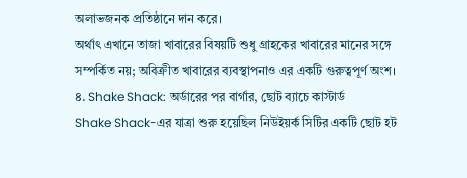অলাভজনক প্রতিষ্ঠানে দান করে।
অর্থাৎ এখানে তাজা খাবারের বিষয়টি শুধু গ্রাহকের খাবারের মানের সঙ্গে সম্পর্কিত নয়; অবিক্রীত খাবারের ব্যবস্থাপনাও এর একটি গুরুত্বপূর্ণ অংশ।
৪. Shake Shack: অর্ডারের পর বার্গার, ছোট ব্যাচে কাস্টার্ড
Shake Shack-এর যাত্রা শুরু হয়েছিল নিউইয়র্ক সিটির একটি ছোট হট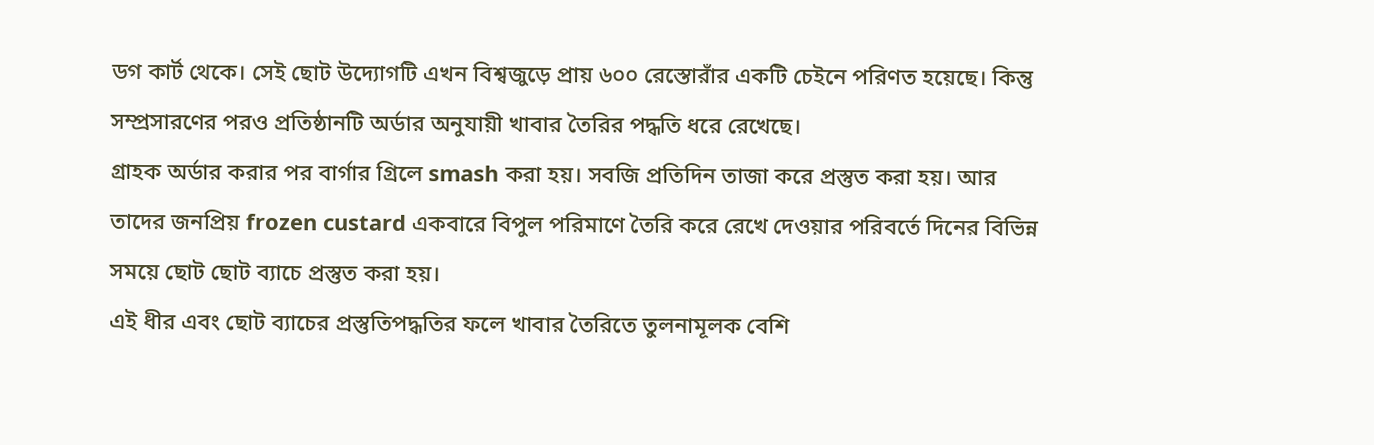ডগ কার্ট থেকে। সেই ছোট উদ্যোগটি এখন বিশ্বজুড়ে প্রায় ৬০০ রেস্তোরাঁর একটি চেইনে পরিণত হয়েছে। কিন্তু সম্প্রসারণের পরও প্রতিষ্ঠানটি অর্ডার অনুযায়ী খাবার তৈরির পদ্ধতি ধরে রেখেছে।
গ্রাহক অর্ডার করার পর বার্গার গ্রিলে smash করা হয়। সবজি প্রতিদিন তাজা করে প্রস্তুত করা হয়। আর তাদের জনপ্রিয় frozen custard একবারে বিপুল পরিমাণে তৈরি করে রেখে দেওয়ার পরিবর্তে দিনের বিভিন্ন সময়ে ছোট ছোট ব্যাচে প্রস্তুত করা হয়।
এই ধীর এবং ছোট ব্যাচের প্রস্তুতিপদ্ধতির ফলে খাবার তৈরিতে তুলনামূলক বেশি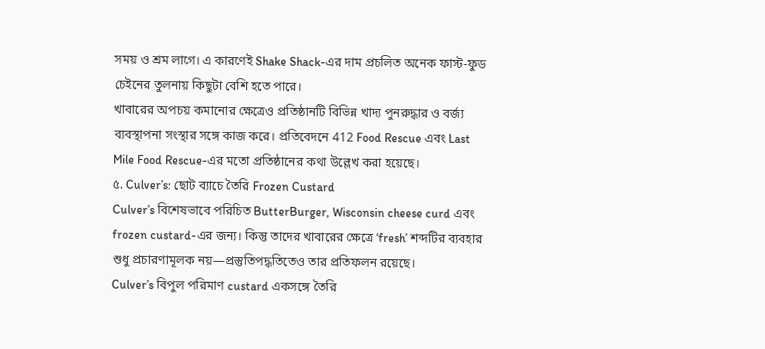সময় ও শ্রম লাগে। এ কারণেই Shake Shack-এর দাম প্রচলিত অনেক ফাস্ট-ফুড চেইনের তুলনায় কিছুটা বেশি হতে পারে।
খাবারের অপচয় কমানোর ক্ষেত্রেও প্রতিষ্ঠানটি বিভিন্ন খাদ্য পুনরুদ্ধার ও বর্জ্য ব্যবস্থাপনা সংস্থার সঙ্গে কাজ করে। প্রতিবেদনে 412 Food Rescue এবং Last Mile Food Rescue-এর মতো প্রতিষ্ঠানের কথা উল্লেখ করা হয়েছে।
৫. Culver’s: ছোট ব্যাচে তৈরি Frozen Custard
Culver’s বিশেষভাবে পরিচিত ButterBurger, Wisconsin cheese curd এবং frozen custard-এর জন্য। কিন্তু তাদের খাবারের ক্ষেত্রে ‘fresh’ শব্দটির ব্যবহার শুধু প্রচারণামূলক নয়—প্রস্তুতিপদ্ধতিতেও তার প্রতিফলন রয়েছে।
Culver’s বিপুল পরিমাণ custard একসঙ্গে তৈরি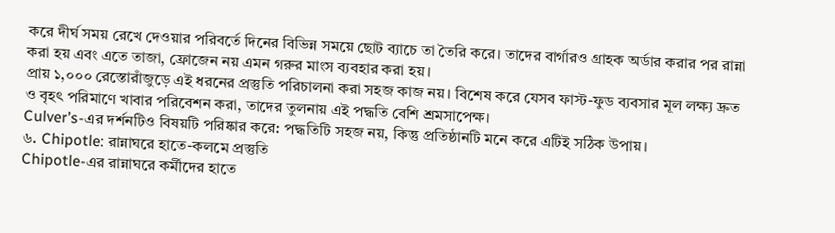করে দীর্ঘ সময় রেখে দেওয়ার পরিবর্তে দিনের বিভিন্ন সময়ে ছোট ব্যাচে তা তৈরি করে। তাদের বার্গারও গ্রাহক অর্ডার করার পর রান্না করা হয় এবং এতে তাজা, ফ্রোজেন নয় এমন গরুর মাংস ব্যবহার করা হয়।
প্রায় ১,০০০ রেস্তোরাঁজুড়ে এই ধরনের প্রস্তুতি পরিচালনা করা সহজ কাজ নয়। বিশেষ করে যেসব ফাস্ট-ফুড ব্যবসার মূল লক্ষ্য দ্রুত ও বৃহৎ পরিমাণে খাবার পরিবেশন করা, তাদের তুলনায় এই পদ্ধতি বেশি শ্রমসাপেক্ষ।
Culver’s-এর দর্শনটিও বিষয়টি পরিষ্কার করে: পদ্ধতিটি সহজ নয়, কিন্তু প্রতিষ্ঠানটি মনে করে এটিই সঠিক উপায়।
৬. Chipotle: রান্নাঘরে হাতে-কলমে প্রস্তুতি
Chipotle-এর রান্নাঘরে কর্মীদের হাতে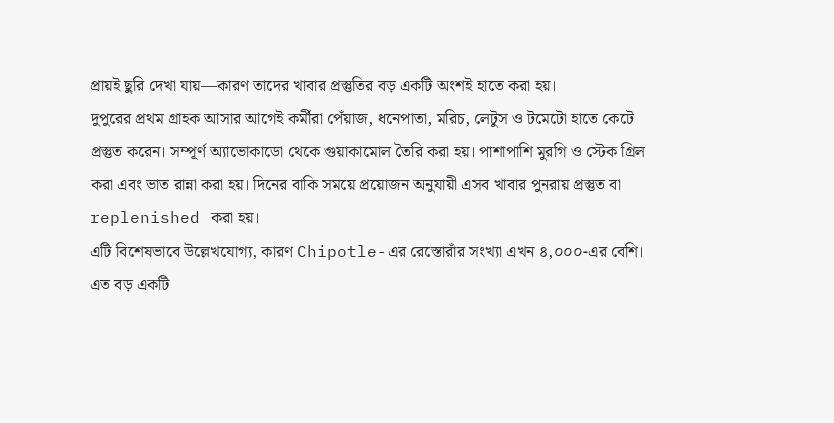প্রায়ই ছুরি দেখা যায়—কারণ তাদের খাবার প্রস্তুতির বড় একটি অংশই হাতে করা হয়।
দুপুরের প্রথম গ্রাহক আসার আগেই কর্মীরা পেঁয়াজ, ধনেপাতা, মরিচ, লেটুস ও টমেটো হাতে কেটে প্রস্তুত করেন। সম্পূর্ণ অ্যাভোকাডো থেকে গুয়াকামোল তৈরি করা হয়। পাশাপাশি মুরগি ও স্টেক গ্রিল করা এবং ভাত রান্না করা হয়। দিনের বাকি সময়ে প্রয়োজন অনুযায়ী এসব খাবার পুনরায় প্রস্তুত বা replenished করা হয়।
এটি বিশেষভাবে উল্লেখযোগ্য, কারণ Chipotle-এর রেস্তোরাঁর সংখ্যা এখন ৪,০০০-এর বেশি। এত বড় একটি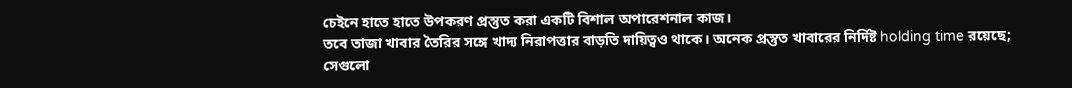চেইনে হাতে হাতে উপকরণ প্রস্তুত করা একটি বিশাল অপারেশনাল কাজ।
তবে তাজা খাবার তৈরির সঙ্গে খাদ্য নিরাপত্তার বাড়তি দায়িত্বও থাকে। অনেক প্রস্তুত খাবারের নির্দিষ্ট holding time রয়েছে; সেগুলো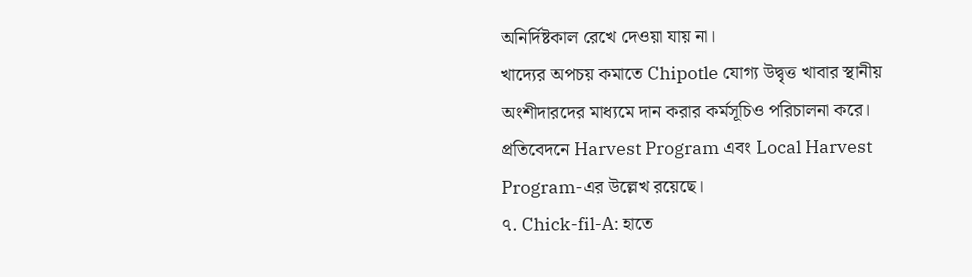অনির্দিষ্টকাল রেখে দেওয়া যায় না।
খাদ্যের অপচয় কমাতে Chipotle যোগ্য উদ্বৃত্ত খাবার স্থানীয় অংশীদারদের মাধ্যমে দান করার কর্মসূচিও পরিচালনা করে। প্রতিবেদনে Harvest Program এবং Local Harvest Program-এর উল্লেখ রয়েছে।
৭. Chick-fil-A: হাতে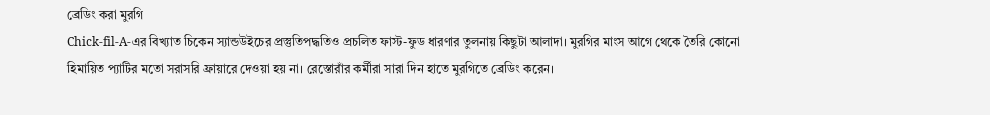ব্রেডিং করা মুরগি
Chick-fil-A-এর বিখ্যাত চিকেন স্যান্ডউইচের প্রস্তুতিপদ্ধতিও প্রচলিত ফাস্ট-ফুড ধারণার তুলনায় কিছুটা আলাদা। মুরগির মাংস আগে থেকে তৈরি কোনো হিমায়িত প্যাটির মতো সরাসরি ফ্রায়ারে দেওয়া হয় না। রেস্তোরাঁর কর্মীরা সারা দিন হাতে মুরগিতে ব্রেডিং করেন।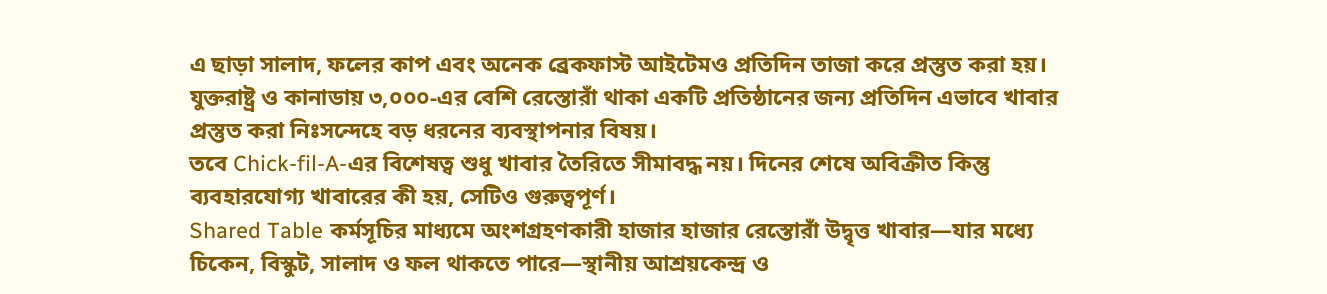এ ছাড়া সালাদ, ফলের কাপ এবং অনেক ব্রেকফাস্ট আইটেমও প্রতিদিন তাজা করে প্রস্তুত করা হয়। যুক্তরাষ্ট্র ও কানাডায় ৩,০০০-এর বেশি রেস্তোরাঁ থাকা একটি প্রতিষ্ঠানের জন্য প্রতিদিন এভাবে খাবার প্রস্তুত করা নিঃসন্দেহে বড় ধরনের ব্যবস্থাপনার বিষয়।
তবে Chick-fil-A-এর বিশেষত্ব শুধু খাবার তৈরিতে সীমাবদ্ধ নয়। দিনের শেষে অবিক্রীত কিন্তু ব্যবহারযোগ্য খাবারের কী হয়, সেটিও গুরুত্বপূর্ণ।
Shared Table কর্মসূচির মাধ্যমে অংশগ্রহণকারী হাজার হাজার রেস্তোরাঁ উদ্বৃত্ত খাবার—যার মধ্যে চিকেন, বিস্কুট, সালাদ ও ফল থাকতে পারে—স্থানীয় আশ্রয়কেন্দ্র ও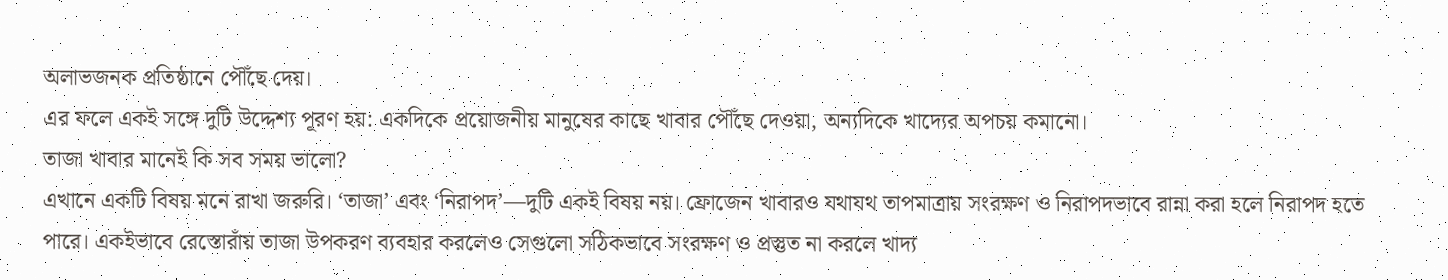অলাভজনক প্রতিষ্ঠানে পৌঁছে দেয়।
এর ফলে একই সঙ্গে দুটি উদ্দেশ্য পূরণ হয়: একদিকে প্রয়োজনীয় মানুষের কাছে খাবার পৌঁছে দেওয়া, অন্যদিকে খাদ্যের অপচয় কমানো।
তাজা খাবার মানেই কি সব সময় ভালো?
এখানে একটি বিষয় মনে রাখা জরুরি। ‘তাজা’ এবং ‘নিরাপদ’—দুটি একই বিষয় নয়। ফ্রোজেন খাবারও যথাযথ তাপমাত্রায় সংরক্ষণ ও নিরাপদভাবে রান্না করা হলে নিরাপদ হতে পারে। একইভাবে রেস্তোরাঁয় তাজা উপকরণ ব্যবহার করলেও সেগুলো সঠিকভাবে সংরক্ষণ ও প্রস্তুত না করলে খাদ্য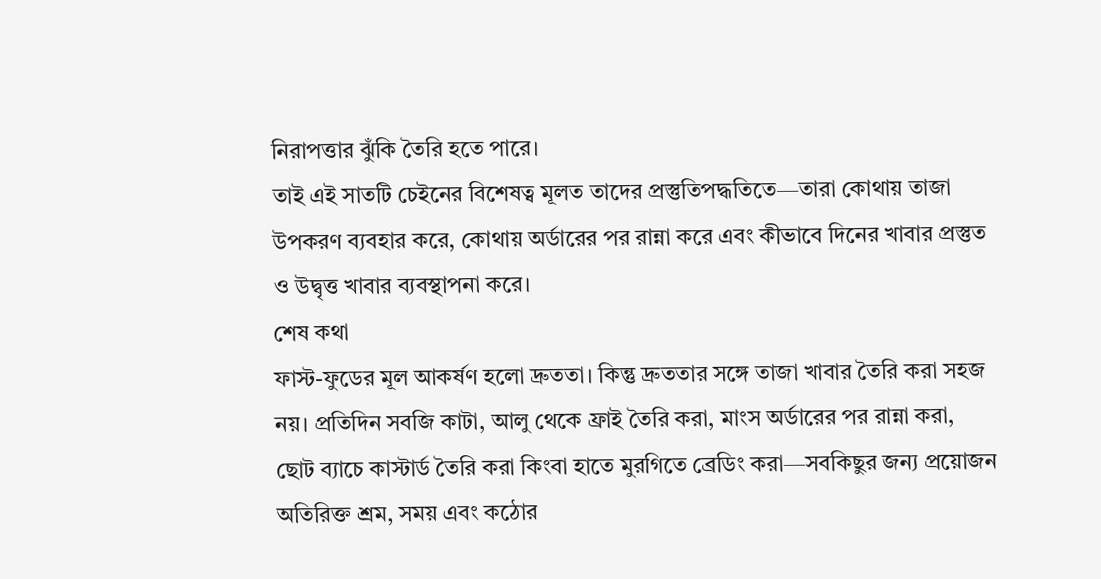নিরাপত্তার ঝুঁকি তৈরি হতে পারে।
তাই এই সাতটি চেইনের বিশেষত্ব মূলত তাদের প্রস্তুতিপদ্ধতিতে—তারা কোথায় তাজা উপকরণ ব্যবহার করে, কোথায় অর্ডারের পর রান্না করে এবং কীভাবে দিনের খাবার প্রস্তুত ও উদ্বৃত্ত খাবার ব্যবস্থাপনা করে।
শেষ কথা
ফাস্ট-ফুডের মূল আকর্ষণ হলো দ্রুততা। কিন্তু দ্রুততার সঙ্গে তাজা খাবার তৈরি করা সহজ নয়। প্রতিদিন সবজি কাটা, আলু থেকে ফ্রাই তৈরি করা, মাংস অর্ডারের পর রান্না করা, ছোট ব্যাচে কাস্টার্ড তৈরি করা কিংবা হাতে মুরগিতে ব্রেডিং করা—সবকিছুর জন্য প্রয়োজন অতিরিক্ত শ্রম, সময় এবং কঠোর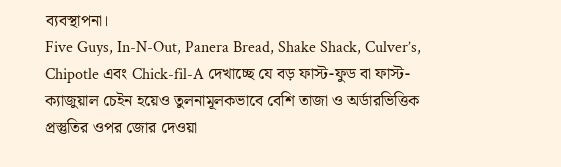ব্যবস্থাপনা।
Five Guys, In-N-Out, Panera Bread, Shake Shack, Culver’s, Chipotle এবং Chick-fil-A দেখাচ্ছে যে বড় ফাস্ট-ফুড বা ফাস্ট-ক্যাজুয়াল চেইন হয়েও তুলনামূলকভাবে বেশি তাজা ও অর্ডারভিত্তিক প্রস্তুতির ওপর জোর দেওয়া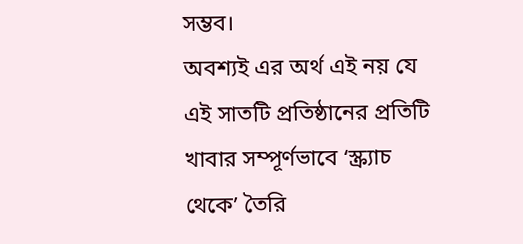সম্ভব।
অবশ্যই এর অর্থ এই নয় যে এই সাতটি প্রতিষ্ঠানের প্রতিটি খাবার সম্পূর্ণভাবে ‘স্ক্র্যাচ থেকে’ তৈরি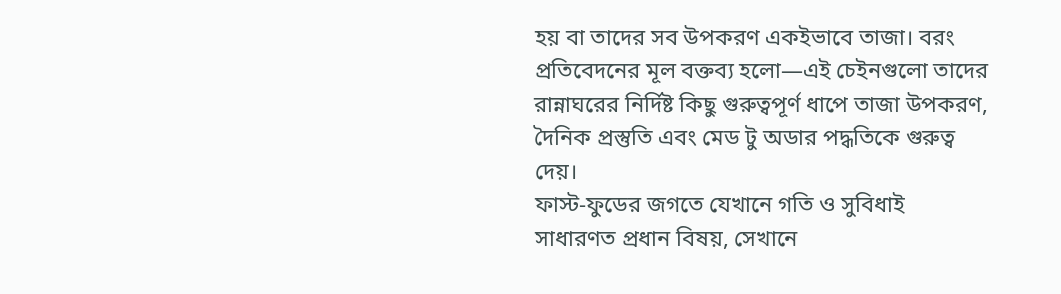হয় বা তাদের সব উপকরণ একইভাবে তাজা। বরং প্রতিবেদনের মূল বক্তব্য হলো—এই চেইনগুলো তাদের রান্নাঘরের নির্দিষ্ট কিছু গুরুত্বপূর্ণ ধাপে তাজা উপকরণ, দৈনিক প্রস্তুতি এবং মেড টু অডার পদ্ধতিকে গুরুত্ব দেয়।
ফাস্ট-ফুডের জগতে যেখানে গতি ও সুবিধাই সাধারণত প্রধান বিষয়, সেখানে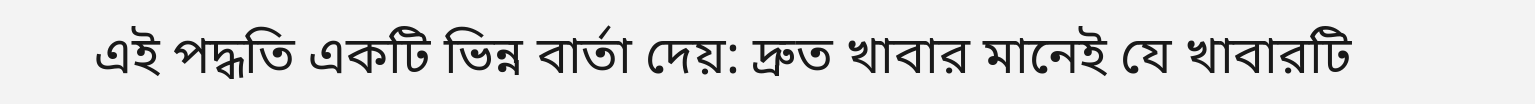এই পদ্ধতি একটি ভিন্ন বার্তা দেয়: দ্রুত খাবার মানেই যে খাবারটি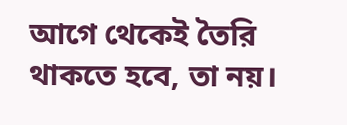আগে থেকেই তৈরি থাকতে হবে, তা নয়।